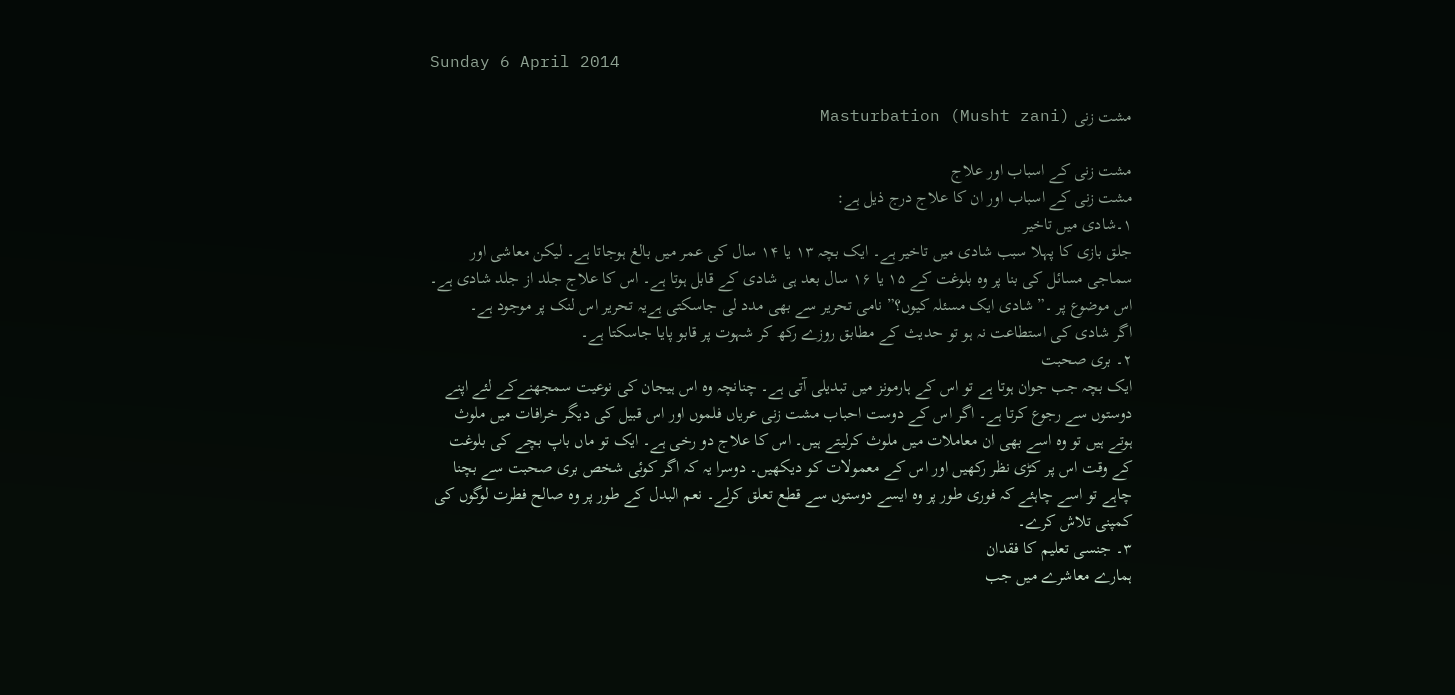Sunday 6 April 2014

مشت زنی Masturbation (Musht zani)

مشت زنی کے اسباب اور علاج
مشت زنی کے اسباب اور ان کا علاج درج ذیل ہے:
۱۔شادی میں تاخیر
جلق بازی کا پہلا سبب شادی میں تاخیر ہے۔ ایک بچہ ۱۳ یا ۱۴ سال کی عمر میں بالغ ہوجاتا ہے۔ لیکن معاشی اور سماجی مسائل کی بنا پر وہ بلوغت کے ۱۵ یا ۱۶ سال بعد ہی شادی کے قابل ہوتا ہے۔ اس کا علاج جلد از جلد شادی ہے۔ اس موضوع پر ۔” شادی ایک مسئلہ کیوں؟” نامی تحریر سے بھی مدد لی جاسکتی ہےیہ تحریر اس لنک پر موجود ہے۔
اگر شادی کی استطاعت نہ ہو تو حدیث کے مطابق روزے رکھ کر شہوت پر قابو پایا جاسکتا ہے۔
۲۔ بری صحبت
ایک بچہ جب جوان ہوتا ہے تو اس کے ہارمونز میں تبدیلی آتی ہے۔ چنانچہ وہ اس ہیجان کی نوعیت سمجھنےکے لئے اپنے دوستوں سے رجوع کرتا ہے۔ اگر اس کے دوست احباب مشت زنی عریاں فلموں اور اس قبیل کی دیگر خرافات میں ملوث ہوتے ہیں تو وہ اسے بھی ان معاملات میں ملوث کرلیتے ہیں۔ اس کا علاج دو رخی ہے۔ ایک تو ماں باپ بچے کی بلوغت کے وقت اس پر کڑی نظر رکھیں اور اس کے معمولات کو دیکھیں۔ دوسرا یہ کہ اگر کوئی شخص بری صحبت سے بچنا چاہے تو اسے چاہئے کہ فوری طور پر وہ ایسے دوستوں سے قطع تعلق کرلے۔ نعم البدل کے طور پر وہ صالح فطرت لوگوں کی کمپنی تلاش کرے۔
۳۔ جنسی تعلیم کا فقدان
ہمارے معاشرے میں جب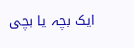ایک بچہ یا بچی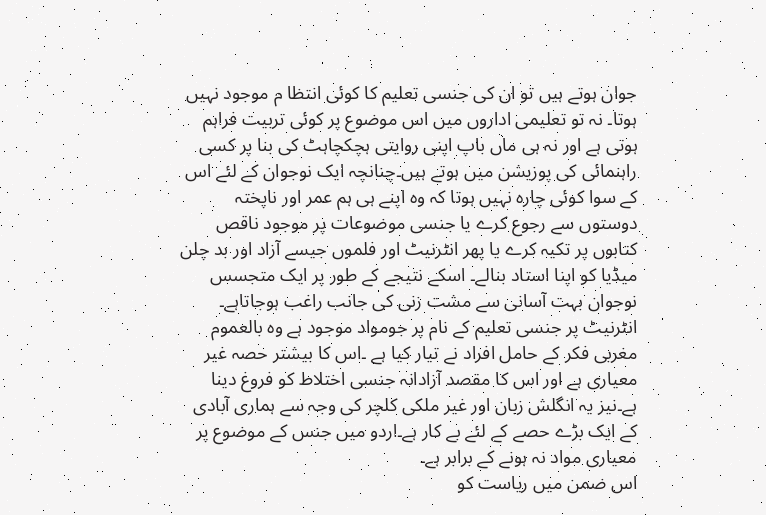جوان ہوتے ہیں تو ان کی جنسی تعلیم کا کوئی انتظا م موجود نہیں ہوتا۔ نہ تو تعلیمی اداروں میں اس موضوع پر کوئی تربیت فراہم ہوتی ہے اور نہ ہی ماں باپ اپنی روایتی ہچکچاہٹ کی بنا پر کسی راہنمائی کی پوزیشن میں ہوتے ہیں۔چنانچہ ایک نوجوان کے لئے اس کے سوا کوئی چارہ نہیں ہوتا کہ وہ اپنے ہی ہم عمر اور ناپختہ دوستوں سے رجوع کرے یا جنسی موضوعات پر موجود ناقص کتابوں پر تکیہ کرے یا پھر انٹرنیٹ اور فلموں جیسے آزاد اور بد چلن میڈیا کو اپنا استاد بنالے۔ اسکے نتیجے کے طور پر ایک متجسس نوجوان بہت آسانی سے مشت زنی کی جانب راغب ہوجاتاہے۔
انٹرنیٹ پر جنسی تعلیم کے نام پر جومواد موجود ہے وہ بالعموم مغربی فکر کے حامل افراد نے تیار کیا ہے ۔اس کا بیشتر حصہ غیر معیاری ہے اور اس کا مقصد آزادانہ جنسی اختلاط کو فروغ دینا ہے۔نیز یہ انگلش زبان اور غیر ملکی کلچر کی وجہ سے ہماری آبادی کے ایک بڑے حصے کے لئے بے کار ہے۔اردو میں جنس کے موضوع پر معیاری مواد نہ ہونے کے برابر ہے۔
اس ضمن میں ریاست کو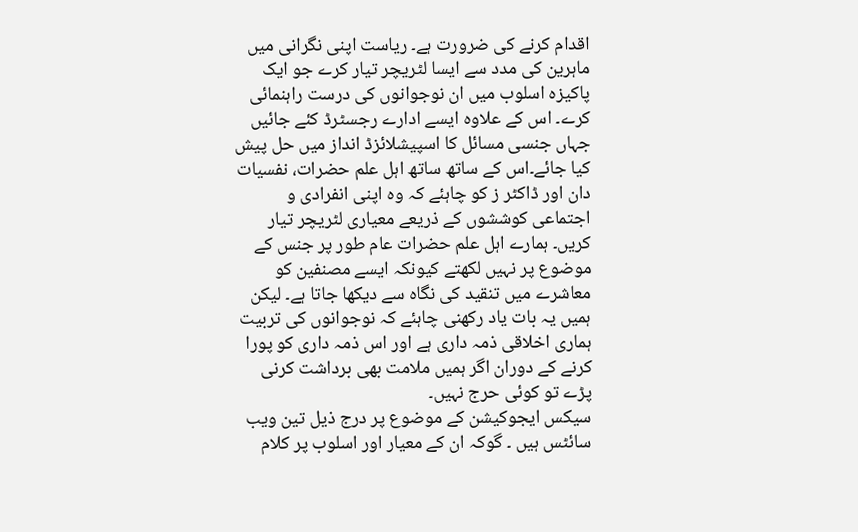اقدام کرنے کی ضرورت ہے۔ ریاست اپنی نگرانی میں ماہرین کی مدد سے ایسا لٹریچر تیار کرے جو ایک پاکیزہ اسلوب میں ان نوجوانوں کی درست راہنمائی کرے۔ اس کے علاوہ ایسے ادارے رجسٹرڈ کئے جائیں جہاں جنسی مسائل کا اسپیشلائزڈ انداز میں حل پیش کیا جائے۔اس کے ساتھ ساتھ اہل علم حضرات، نفسیات دان اور ڈاکٹر ز کو چاہئے کہ وہ اپنی انفرادی و اجتماعی کوششوں کے ذریعے معیاری لٹریچر تیار کریں۔ ہمارے اہل علم حضرات عام طور پر جنس کے موضوع پر نہیں لکھتے کیونکہ ایسے مصنفین کو معاشرے میں تنقید کی نگاہ سے دیکھا جاتا ہے۔ لیکن ہمیں یہ بات یاد رکھنی چاہئے کہ نوجوانوں کی تربیت ہماری اخلاقی ذمہ داری ہے اور اس ذمہ داری کو پورا کرنے کے دوران اگر ہمیں ملامت بھی برداشت کرنی پڑے تو کوئی حرج نہیں۔
سیکس ایجوکیشن کے موضوع پر درج ذیل تین ویب سائٹس ہیں ۔ گوکہ ان کے معیار اور اسلوب پر کلام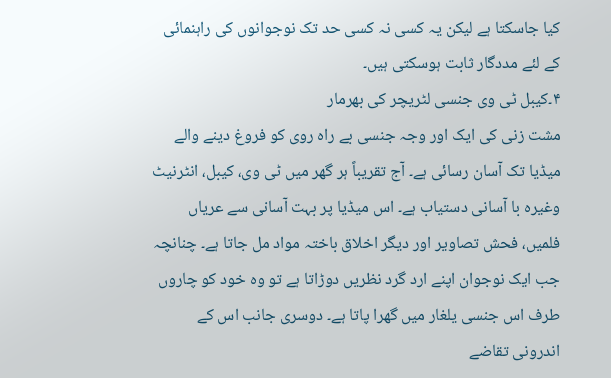کیا جاسکتا ہے لیکن یہ کسی نہ کسی حد تک نوجوانوں کی راہنمائی کے لئے مددگار ثابت ہوسکتی ہیں۔
۴۔کیبل ٹی وی جنسی لٹریچر کی بھرمار
مشت زنی کی ایک اور وجہ جنسی بے راہ روی کو فروغ دینے والے میڈیا تک آسان رسائی ہے۔ آج تقریباً ہر گھر میں ٹی وی، کیبل، انٹرنیٹ وغیرہ با آسانی دستیاب ہے۔ اس میڈیا پر بہت آسانی سے عریاں فلمیں، فحش تصاویر اور دیگر اخلاق باختہ مواد مل جاتا ہے۔ چنانچہ جب ایک نوجوان اپنے ارد گرد نظریں دوڑاتا ہے تو وہ خود کو چاروں طرف اس جنسی یلغار میں گھرا پاتا ہے۔ دوسری جانب اس کے اندرونی تقاضے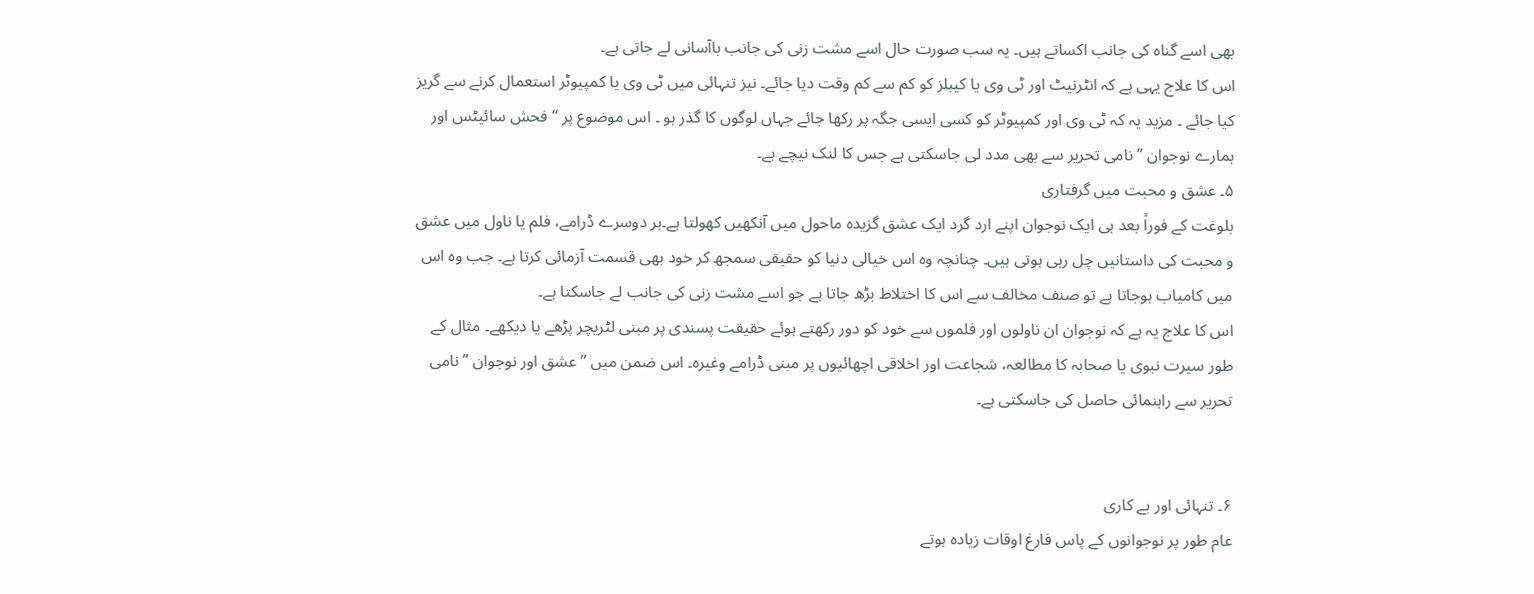بھی اسے گناہ کی جانب اکساتے ہیں۔ یہ سب صورت حال اسے مشت زنی کی جانب باآسانی لے جاتی ہے۔
اس کا علاج یہی ہے کہ انٹرنیٹ اور ٹی وی یا کیبلز کو کم سے کم وقت دیا جائے۔ نیز تنہائی میں ٹی وی یا کمپیوٹر استعمال کرنے سے گریز کیا جائے ۔ مزید یہ کہ ٹی وی اور کمپیوٹر کو کسی ایسی جگہ پر رکھا جائے جہاں لوگوں کا گذر ہو ۔ اس موضوع پر “فحش سائیٹس اور ہمارے نوجوان ” نامی تحریر سے بھی مدد لی جاسکتی ہے جس کا لنک نیچے ہے۔
۵۔ عشق و محبت میں گرفتاری
بلوغت کے فوراً بعد ہی ایک نوجوان اپنے ارد گرد ایک عشق گزیدہ ماحول میں آنکھیں کھولتا ہے۔ہر دوسرے ڈرامے، فلم یا ناول میں عشق و محبت کی داستانیں چل رہی ہوتی ہیں۔ چنانچہ وہ اس خیالی دنیا کو حقیقی سمجھ کر خود بھی قسمت آزمائی کرتا ہے۔ جب وہ اس میں کامیاب ہوجاتا ہے تو صنف مخالف سے اس کا اختلاط بڑھ جاتا ہے جو اسے مشت زنی کی جانب لے جاسکتا ہے۔
اس کا علاج یہ ہے کہ نوجوان ان ناولوں اور فلموں سے خود کو دور رکھتے ہوئے حقیقت پسندی پر مبنی لٹریچر پڑھے یا دیکھے۔ مثال کے طور سیرت نبوی یا صحابہ کا مطالعہ، شجاعت اور اخلاقی اچھائیوں پر مبنی ڈرامے وغیرہ۔ اس ضمن میں ” عشق اور نوجوان ” نامی تحریر سے راہنمائی حاصل کی جاسکتی ہے۔


۶۔ تنہائی اور بے کاری
عام طور پر نوجوانوں کے پاس فارغ اوقات زیادہ ہوتے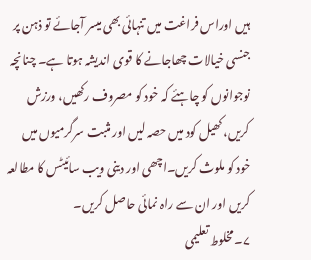ہیں اوراس فراغت میں تنہائی بھی میسر آجائے تو ذہن پر جنسی خیالات چھاجانے کا قوی اندیشہ ہوتا ہے۔ چنانچہ نوجوانوں کو چاہئے کہ خود کو مصروف رکھیں، ورزش کریں، کھیل کود میں حصہ لیں اور مثبت سرگرمیوں میں خود کو ملوث کریں۔اچھی اور دینی ویب سائیٹس کا مطالعہ کریں اور ان سے راہ نمائی حاصل کریں۔
۷۔مخلوط تعلیمی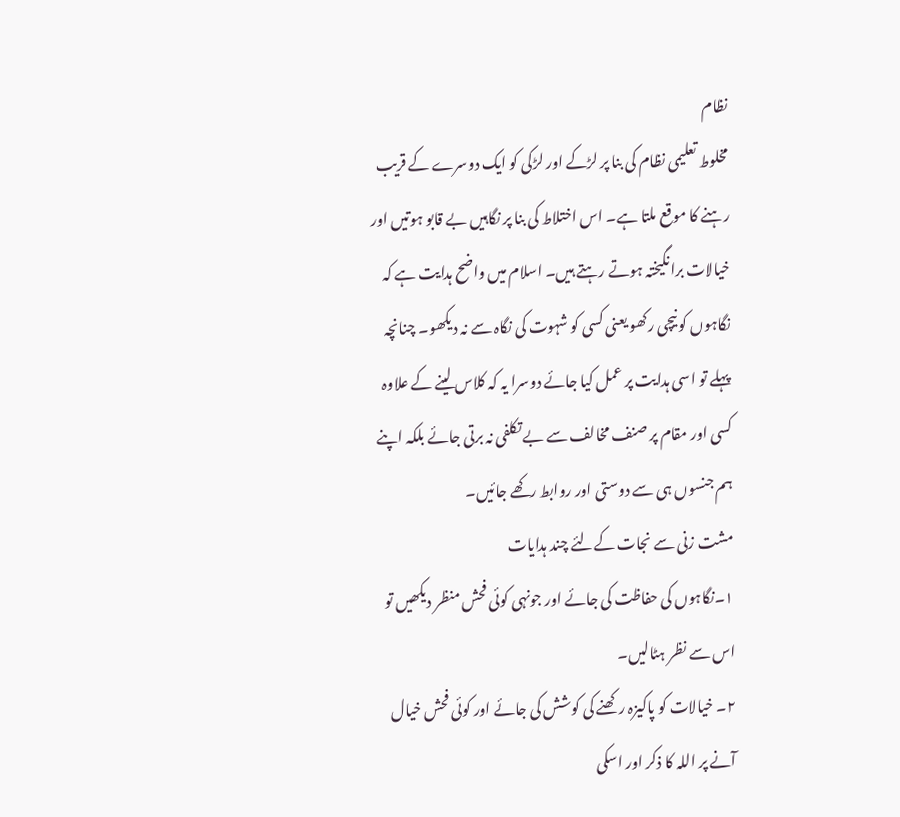نظام
مخلوط تعلیمی نظام کی بنا پر لڑکے اور لڑکی کو ایک دوسرے کے قریب رہنے کا موقع ملتا ہے۔ اس اختلاط کی بنا پر نگاہیں بے قابو ہوتیں اور خیالات برانگیختہ ہوتے رہتے ہیں۔ اسلام میں واضح ہدایت ہے کہ نگاہوں کو نیچی رکھو یعنی کسی کو شہوت کی نگاہ سے نہ دیکھو۔ چنانچہ پہلے تو اسی ہدایت پر عمل کیا جائے دوسرا یہ کہ کلاس لینے کے علاوہ کسی اور مقام پر صنف مخالف سے بے تکلفی نہ برتی جائے بلکہ اپنے ہم جنسوں ہی سے دوستی اور روابط رکھے جائیں۔
مشت زنی سے نجات کےلئے چند ہدایات
۱۔نگاہوں کی حفاظت کی جائے اور جونہی کوئی فحش منظر دیکھیں تو اس سے نظر ہٹالیں۔
۲۔ خیالات کو پاکیزہ رکھنے کی کوشش کی جائے اور کوئی فحش خیال آنے پر اللہ کا ذکر اور اسکی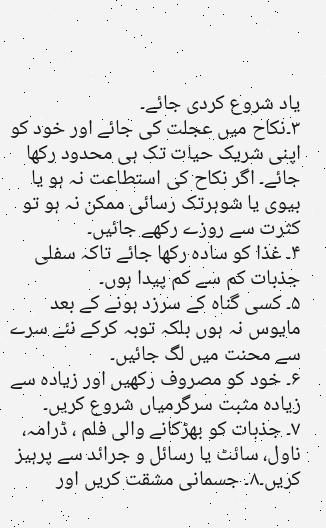یاد شروع کردی جائے۔
۳۔نکاح میں عجلت کی جائے اور خود کو اپنی شریک حیات تک ہی محدود رکھا جائے۔ اگر نکاح کی استطاعت نہ ہو یا بیوی یا شوہرتک رسائی ممکن نہ ہو تو کثرت سے روزے رکھے جائیں۔
۴۔ غذا کو سادہ رکھا جائے تاکہ سفلی جذبات کم سے کم پیدا ہوں۔
۵۔ کسی گناہ کے سرزد ہونے کے بعد مایوس نہ ہوں بلکہ توبہ کرکے نئے سرے سے محنت میں لگ جائیں۔
۶۔ خود کو مصروف رکھیں اور زیادہ سے زیادہ مثبت سرگرمیاں شروع کریں۔
۷۔ جذبات کو بھڑکانے والی فلم ، ڈرامہ، ناول، سائٹ یا رسائل و جرائد سے پرہیز کریں۔۸۔ جسمانی مشقت کریں اور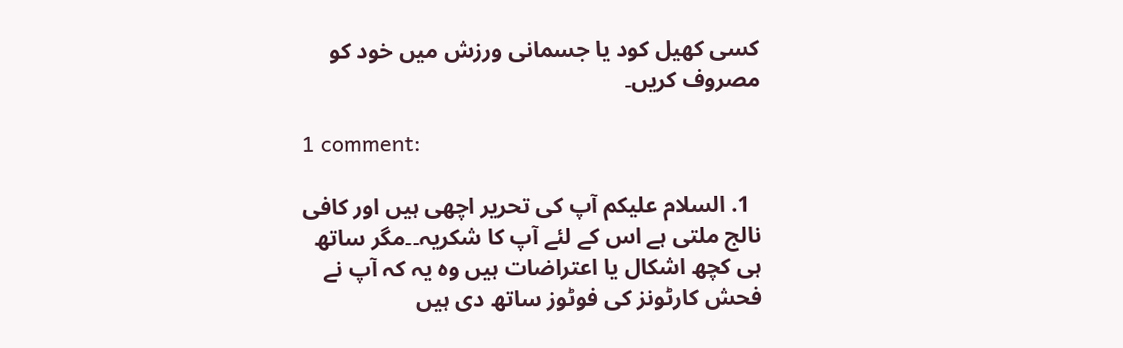کسی کھیل کود یا جسمانی ورزش میں خود کو مصروف کریں۔

1 comment:

  1. السلام علیکم آپ کی تحریر اچھی ہیں اور کافی نالج ملتی ہے اس کے لئے آپ کا شکریہ۔۔مگر ساتھ ہی کچھ اشکال یا اعتراضات ہیں وہ یہ کہ آپ نے فحش کارٹونز کی فوٹوز ساتھ دی ہیں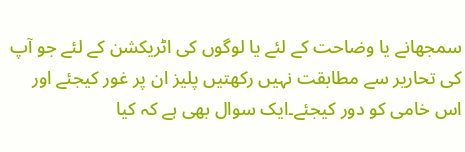سمجھانے یا وضاحت کے لئے یا لوگوں کی اٹریکشن کے لئے جو آپ کی تحاریر سے مطابقت نہیں رکھتیں پلیز ان پر غور کیجئے اور اس خامی کو دور کیجئے۔ایک سوال بھی ہے کہ کیا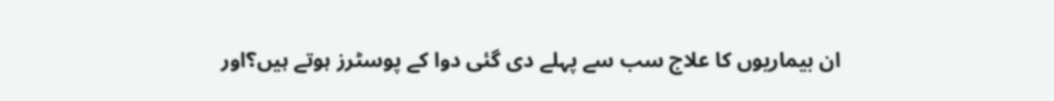ان بیماریوں کا علاج سب سے پہلے دی گئی دوا کے پوسٹرز ہوتے ہیں؟اور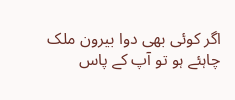اگر کوئی بھی دوا بیرون ملک چاہئے ہو تو آپ کے پاس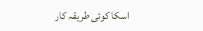اسکا کوئی طریقہ کار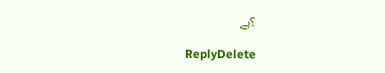؟ہے

    ReplyDelete